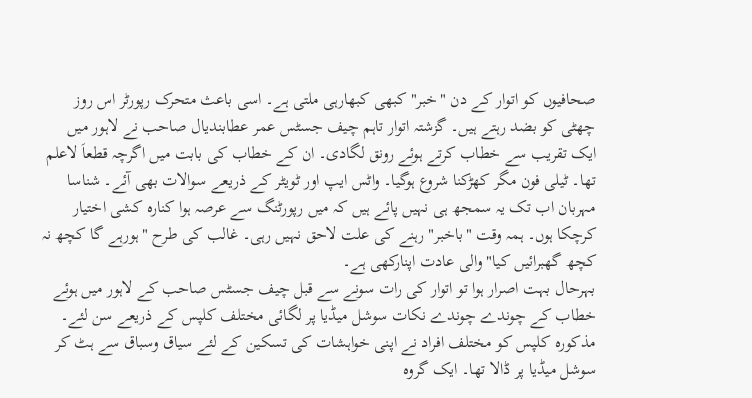صحافیوں کو اتوار کے دن "خبر" کبھی کبھارہی ملتی ہے۔ اسی باعث متحرک رپورٹر اس روز چھٹی کو بضد رہتے ہیں۔ گزشتہ اتوار تاہم چیف جسٹس عمر عطابندیال صاحب نے لاہور میں ایک تقریب سے خطاب کرتے ہوئے رونق لگادی۔ ان کے خطاب کی بابت میں اگرچہ قطعاَ لاعلم تھا۔ ٹیلی فون مگر کھڑکنا شروع ہوگیا۔ واٹس ایپ اور ٹویٹر کے ذریعے سوالات بھی آئے۔ شناسا مہربان اب تک یہ سمجھ ہی نہیں پائے ہیں کہ میں رپورٹنگ سے عرصہ ہوا کنارہ کشی اختیار کرچکا ہوں۔ ہمہ وقت "باخبر" رہنے کی علت لاحق نہیں رہی۔ غالب کی طرح "ہورہے گا کچھ نہ کچھ گھبرائیں کیا" والی عادت اپنارکھی ہے۔
بہرحال بہت اصرار ہوا تو اتوار کی رات سونے سے قبل چیف جسٹس صاحب کے لاہور میں ہوئے خطاب کے چوندے چوندے نکات سوشل میڈیا پر لگائی مختلف کلپس کے ذریعے سن لئے۔ مذکورہ کلپس کو مختلف افراد نے اپنی خواہشات کی تسکین کے لئے سیاق وسباق سے ہٹ کر سوشل میڈیا پر ڈالا تھا۔ ایک گروہ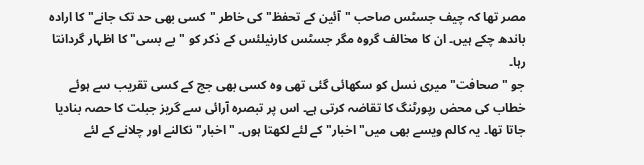مصر تھا کہ چیف جسٹس صاحب "آئین کے تحفظ" کی خاطر "کسی بھی حد تک جانے" کا ارادہ باندھ چکے ہیں۔ ان کا مخالف گروہ مگر جسٹس کارنیلئس کے ذکر کو "بے بسی" کا اظہار گردانتا رہا۔
جو "صحافت" میری نسل کو سکھائی گئی تھی وہ کسی بھی جج کے کسی تقریب سے ہوئے خطاب کی محض رپورٹنگ کا تقاضہ کرتی ہے۔ اس پر تبصرہ آرائی سے گریز جبلت کا حصہ بنادیا جاتا تھا۔ یہ کالم ویسے بھی میں"اخبار" کے لئے لکھتا ہوں۔ "اخبار" نکالنے اور چلانے کے لئے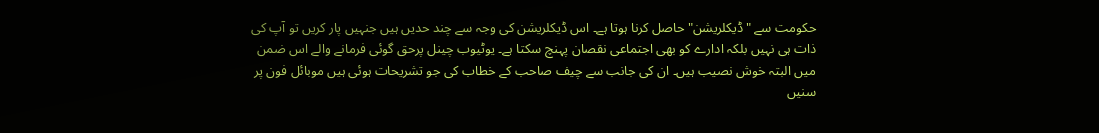حکومت سے "ڈیکلریشن" حاصل کرنا ہوتا ہے۔ اس ڈیکلریشن کی وجہ سے چند حدیں ہیں جنہیں پار کریں تو آپ کی ذات ہی نہیں بلکہ ادارے کو بھی اجتماعی نقصان پہنچ سکتا ہے۔ یوٹیوب چینل پرحق گوئی فرمانے والے اس ضمن میں البتہ خوش نصیب ہیں۔ ان کی جانب سے چیف صاحب کے خطاب کی جو تشریحات ہوئی ہیں موبائل فون پر سنیں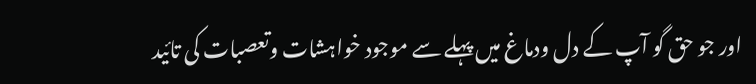اور جو حق گو آپ کے دل ودماغ میں پہلے سے موجود خواہشات وتعصبات کی تائید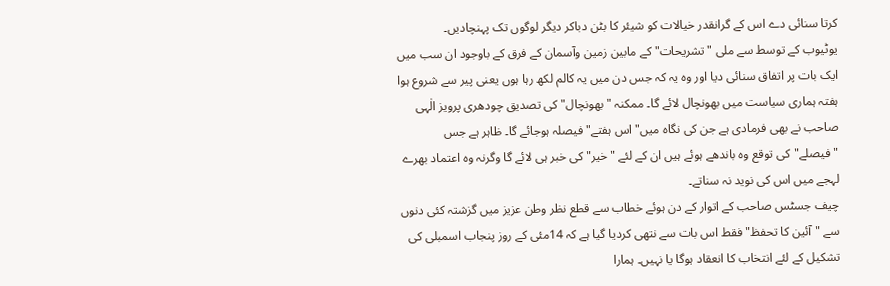کرتا سنائی دے اس کے گرانقدر خیالات کو شیئر کا بٹن دباکر دیگر لوگوں تک پہنچادیں۔
یوٹیوب کے توسط سے ملی "تشریحات" کے مابین زمین وآسمان کے فرق کے باوجود ان سب میں ایک بات پر اتفاق سنائی دیا اور وہ یہ کہ جس دن میں یہ کالم لکھ رہا ہوں یعنی پیر سے شروع ہوا ہفتہ ہماری سیاست میں بھونچال لائے گا۔ ممکنہ "بھونچال" کی تصدیق چودھری پرویز الٰہی صاحب نے بھی فرمادی ہے جن کی نگاہ میں"اس ہفتے" فیصلہ ہوجائے گا۔ ظاہر ہے جس "فیصلے"کی توقع وہ باندھے ہوئے ہیں ان کے لئے "خیر" کی خبر ہی لائے گا وگرنہ وہ اعتماد بھرے لہجے میں اس کی نوید نہ سناتے۔
چیف جسٹس صاحب کے اتوار کے دن ہوئے خطاب سے قطع نظر وطن عزیز میں گزشتہ کئی دنوں سے "آئین کا تحفظ"فقط اس بات سے نتھی کردیا گیا ہے کہ 14مئی کے روز پنجاب اسمبلی کی تشکیل کے لئے انتخاب کا انعقاد ہوگا یا نہیں۔ ہمارا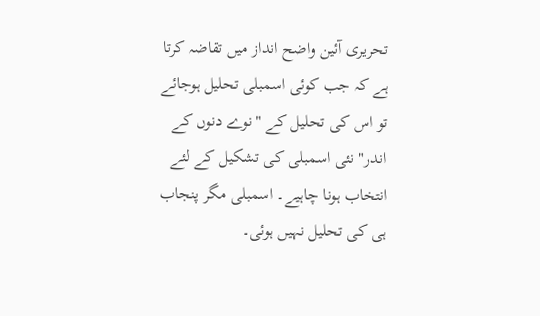تحریری آئین واضح انداز میں تقاضہ کرتا ہے کہ جب کوئی اسمبلی تحلیل ہوجائے تو اس کی تحلیل کے "نوے دنوں کے اندر" نئی اسمبلی کی تشکیل کے لئے انتخاب ہونا چاہیے۔ اسمبلی مگر پنجاب ہی کی تحلیل نہیں ہوئی۔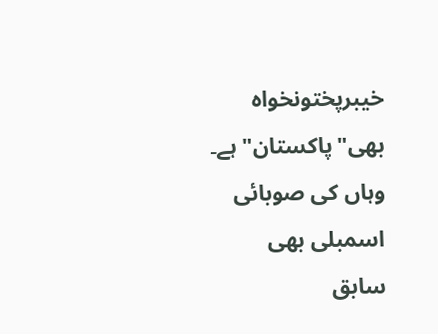خیبرپختونخواہ بھی"پاکستان" ہے۔ وہاں کی صوبائی اسمبلی بھی سابق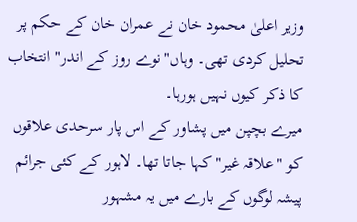وزیر اعلیٰ محمود خان نے عمران خان کے حکم پر تحلیل کردی تھی۔ وہاں"نوے روز کے اندر" انتخاب کا ذکر کیوں نہیں ہورہا۔
میرے بچپن میں پشاور کے اس پار سرحدی علاقوں کو "علاقہ غیر"کہا جاتا تھا۔ لاہور کے کئی جرائم پیشہ لوگوں کے بارے میں یہ مشہور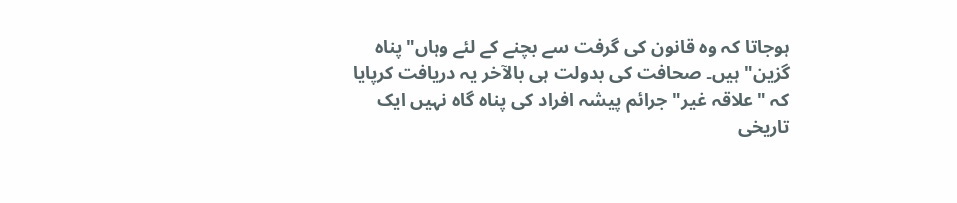ہوجاتا کہ وہ قانون کی گرفت سے بچنے کے لئے وہاں"پناہ گزین" ہیں۔ صحافت کی بدولت ہی بالآخر یہ دریافت کرپایا کہ "علاقہ غیر" جرائم پیشہ افراد کی پناہ گاہ نہیں ایک تاریخی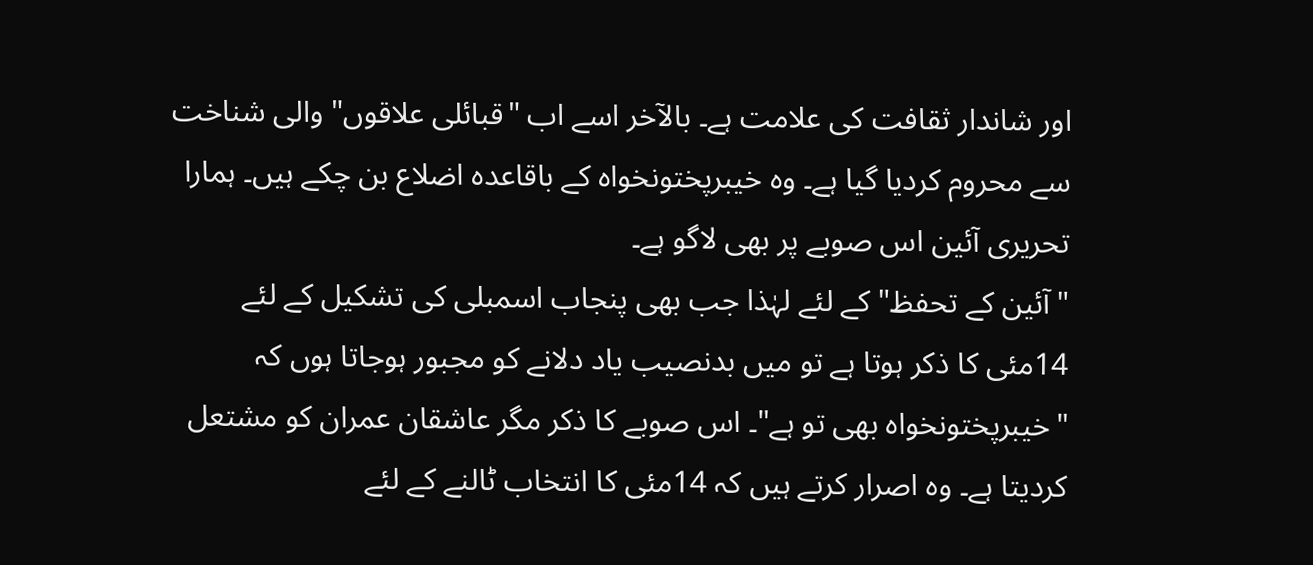اور شاندار ثقافت کی علامت ہے۔ بالآخر اسے اب "قبائلی علاقوں" والی شناخت سے محروم کردیا گیا ہے۔ وہ خیبرپختونخواہ کے باقاعدہ اضلاع بن چکے ہیں۔ ہمارا تحریری آئین اس صوبے پر بھی لاگو ہے۔
"آئین کے تحفظ" کے لئے لہٰذا جب بھی پنجاب اسمبلی کی تشکیل کے لئے 14مئی کا ذکر ہوتا ہے تو میں بدنصیب یاد دلانے کو مجبور ہوجاتا ہوں کہ "خیبرپختونخواہ بھی تو ہے"۔ اس صوبے کا ذکر مگر عاشقان عمران کو مشتعل کردیتا ہے۔ وہ اصرار کرتے ہیں کہ 14مئی کا انتخاب ٹالنے کے لئے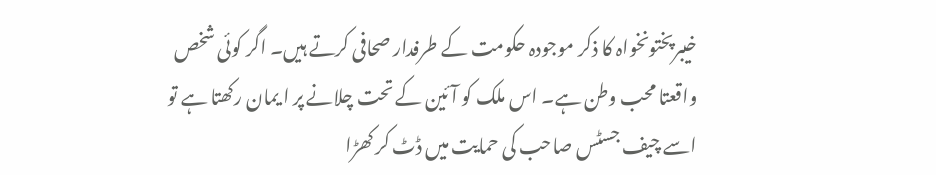خیبرپختونخواہ کا ذکر موجودہ حکومت کے طرفدار صحافی کرتے ہیں۔ اگر کوئی شخص واقعتا محب وطن ہے۔ اس ملک کو آئین کے تحت چلانے پر ا یمان رکھتا ہے تو اسے چیف جسٹس صاحب کی حمایت میں ڈٹ کر کھڑا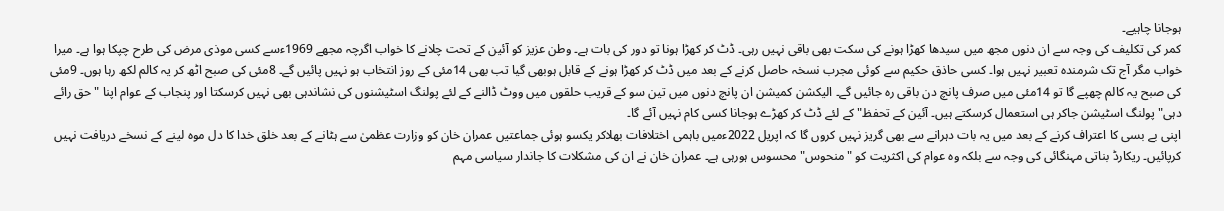ہوجانا چاہیے۔
کمر کی تکلیف کی وجہ سے ان دنوں مجھ میں سیدھا کھڑا ہونے کی سکت بھی باقی نہیں رہی۔ ڈٹ کر کھڑا ہونا تو دور کی بات ہے۔ وطن عزیز کو آئین کے تحت چلانے کا خواب اگرچہ مجھے 1969ءسے کسی موذی مرض کی طرح چپکا ہوا ہے۔ میرا خواب مگر آج تک شرمندہ تعبیر نہیں ہوا۔ کسی حاذق حکیم سے کوئی مجرب نسخہ حاصل کرنے کے بعد میں ڈٹ کر کھڑا ہونے کے قابل ہوبھی گیا تب بھی 14مئی کے روز انتخاب ہو نہیں پائیں گے۔ 8مئی کی صبح اٹھ کر یہ کالم لکھ رہا ہوں۔ 9مئی کی صبح یہ کالم چھپے گا تو 14مئی میں صرف پانچ دن باقی رہ جائیں گے۔ الیکشن کمیشن ان پانچ دنوں میں تین سو کے قریب حلقوں میں ووٹ ڈالنے کے لئے پولنگ اسٹیشنوں کی نشاندہی بھی نہیں کرسکتا اور پنجاب کے عوام اپنا "حق رائے دہی" پولنگ اسٹیشن جاکر ہی استعمال کرسکتے ہیں۔ آئین کے تحفظ" کے لئے ڈٹ کر کھڑے ہوجانا کسی کام نہیں آئے گا۔
اپنی بے بسی کا اعتراف کرنے کے بعد میں یہ بات دہرانے سے بھی گریز نہیں کروں گا کہ اپریل 2022ءمیں باہمی اختلافات بھلاکر یکسو ہوئی جماعتیں عمران خان کو وزارت عظمیٰ سے ہٹانے کے بعد خلق خدا کا دل موہ لینے کے نسخے دریافت نہیں کرپائیں۔ ریکارڈ بناتی مہنگائی کی وجہ سے بلکہ وہ عوام کی اکثریت کو "منحوس" محسوس ہورہی ہے۔ عمران خان نے ان کی مشکلات کا جاندار سیاسی مہم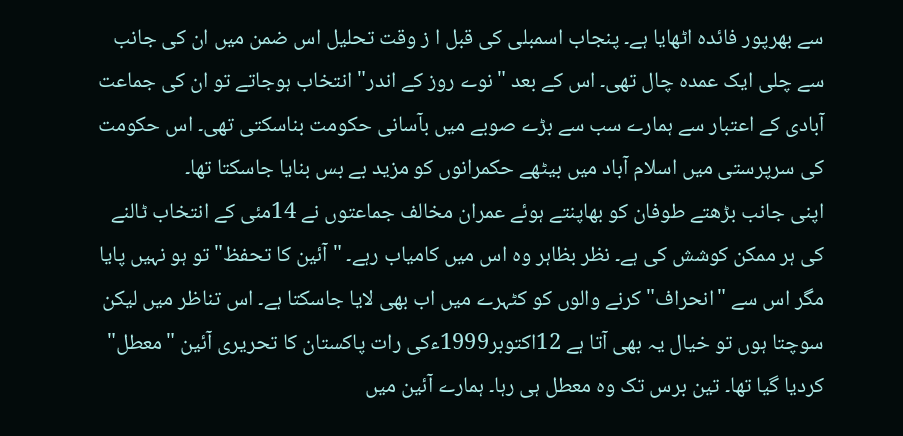سے بھرپور فائدہ اٹھایا ہے۔ پنجاب اسمبلی کی قبل ا ز وقت تحلیل اس ضمن میں ان کی جانب سے چلی ایک عمدہ چال تھی۔ اس کے بعد "نوے روز کے اندر" انتخاب ہوجاتے تو ان کی جماعت آبادی کے اعتبار سے ہمارے سب سے بڑے صوبے میں بآسانی حکومت بناسکتی تھی۔ اس حکومت کی سرپرستی میں اسلام آباد میں بیٹھے حکمرانوں کو مزید بے بس بنایا جاسکتا تھا۔
اپنی جانب بڑھتے طوفان کو بھاپنتے ہوئے عمران مخالف جماعتوں نے 14مئی کے انتخاب ٹالنے کی ہر ممکن کوشش کی ہے۔ نظر بظاہر وہ اس میں کامیاب رہے۔ "آئین کا تحفظ" تو ہو نہیں پایا مگر اس سے "انحراف" کرنے والوں کو کٹہرے میں اب بھی لایا جاسکتا ہے۔ اس تناظر میں لیکن سوچتا ہوں تو خیال یہ بھی آتا ہے 12اکتوبر1999ءکی رات پاکستان کا تحریری آئین "معطل" کردیا گیا تھا۔ تین برس تک وہ معطل ہی رہا۔ ہمارے آئین میں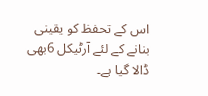اس کے تحفظ کو یقینی بنانے کے لئے آرٹیکل 6بھی ڈالا گیا ہے۔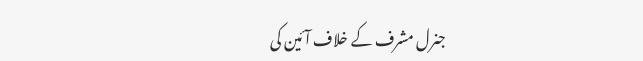جنرل مشرف کے خلاف آئین کی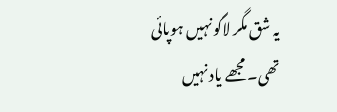یہ شق مگر لاگو نہیں ہوپائی تھی۔ مجھے یاد نہیں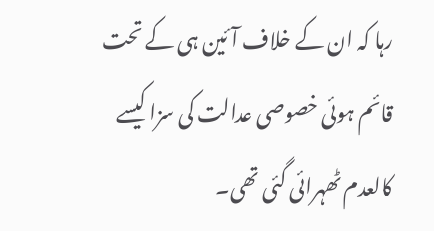رہا کہ ان کے خلاف آئین ہی کے تحت قائم ہوئی خصوصی عدالت کی سزا کیسے کالعدم ٹھہرائی گئی تھی۔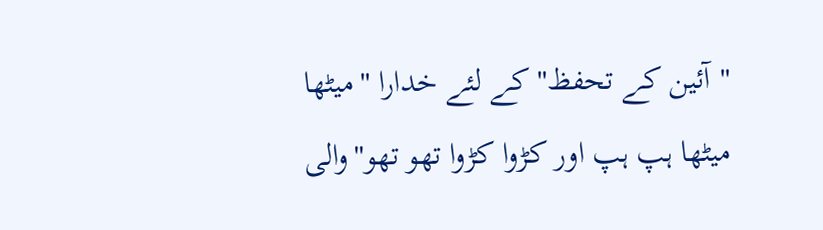"آئین کے تحفظ" کے لئے خدارا "میٹھا میٹھا ہپ ہپ اور کڑوا کڑوا تھو تھو"والی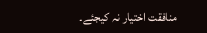منافقت اختیار نہ کیجئے۔